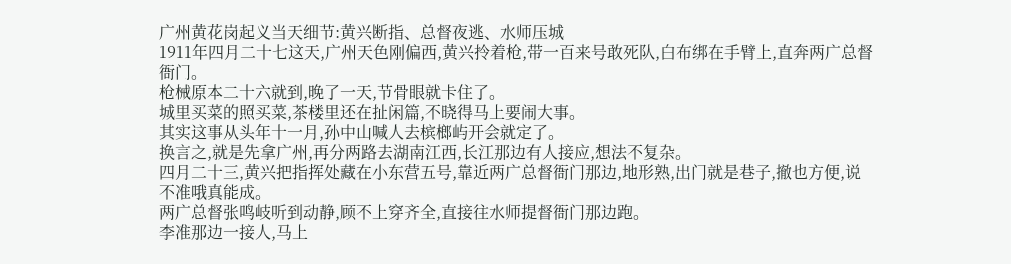广州黄花岗起义当天细节:黄兴断指、总督夜逃、水师压城
1911年四月二十七这天,广州天色刚偏西,黄兴拎着枪,带一百来号敢死队,白布绑在手臂上,直奔两广总督衙门。
枪械原本二十六就到,晚了一天,节骨眼就卡住了。
城里买菜的照买菜,茶楼里还在扯闲篇,不晓得马上要闹大事。
其实这事从头年十一月,孙中山喊人去槟榔屿开会就定了。
换言之,就是先拿广州,再分两路去湖南江西,长江那边有人接应,想法不复杂。
四月二十三,黄兴把指挥处藏在小东营五号,靠近两广总督衙门那边,地形熟,出门就是巷子,撤也方便,说不准哦真能成。
两广总督张鸣岐听到动静,顾不上穿齐全,直接往水师提督衙门那边跑。
李准那边一接人,马上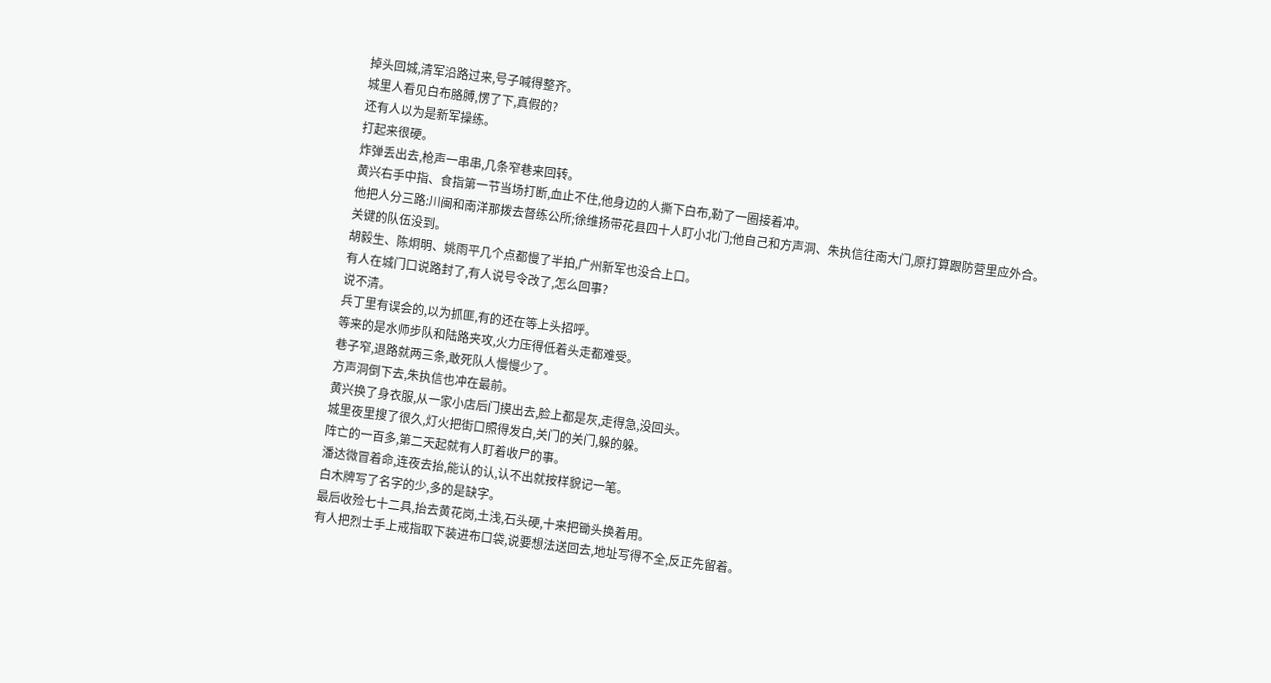掉头回城,清军沿路过来,号子喊得整齐。
城里人看见白布胳膊,愣了下,真假的?
还有人以为是新军操练。
打起来很硬。
炸弹丢出去,枪声一串串,几条窄巷来回转。
黄兴右手中指、食指第一节当场打断,血止不住,他身边的人撕下白布,勒了一圈接着冲。
他把人分三路:川闽和南洋那拨去督练公所;徐维扬带花县四十人盯小北门;他自己和方声洞、朱执信往南大门,原打算跟防营里应外合。
关键的队伍没到。
胡毅生、陈炯明、姚雨平几个点都慢了半拍,广州新军也没合上口。
有人在城门口说路封了,有人说号令改了,怎么回事?
说不清。
兵丁里有误会的,以为抓匪,有的还在等上头招呼。
等来的是水师步队和陆路夹攻,火力压得低着头走都难受。
巷子窄,退路就两三条,敢死队人慢慢少了。
方声洞倒下去,朱执信也冲在最前。
黄兴换了身衣服,从一家小店后门摸出去,脸上都是灰,走得急,没回头。
城里夜里搜了很久,灯火把街口照得发白,关门的关门,躲的躲。
阵亡的一百多,第二天起就有人盯着收尸的事。
潘达微冒着命,连夜去抬,能认的认,认不出就按样貌记一笔。
白木牌写了名字的少,多的是缺字。
最后收殓七十二具,抬去黄花岗,土浅,石头硬,十来把锄头换着用。
有人把烈士手上戒指取下装进布口袋,说要想法送回去,地址写得不全,反正先留着。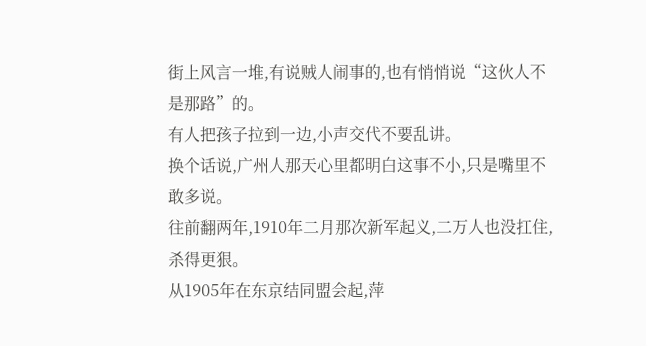街上风言一堆,有说贼人闹事的,也有悄悄说“这伙人不是那路”的。
有人把孩子拉到一边,小声交代不要乱讲。
换个话说,广州人那天心里都明白这事不小,只是嘴里不敢多说。
往前翻两年,1910年二月那次新军起义,二万人也没扛住,杀得更狠。
从1905年在东京结同盟会起,萍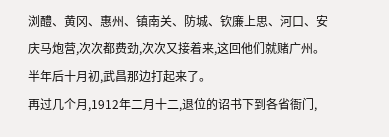浏醴、黄冈、惠州、镇南关、防城、钦廉上思、河口、安庆马炮营,次次都费劲,次次又接着来,这回他们就赌广州。
半年后十月初,武昌那边打起来了。
再过几个月,1912年二月十二,退位的诏书下到各省衙门,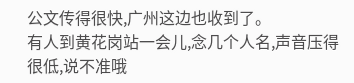公文传得很快,广州这边也收到了。
有人到黄花岗站一会儿,念几个人名,声音压得很低,说不准哦